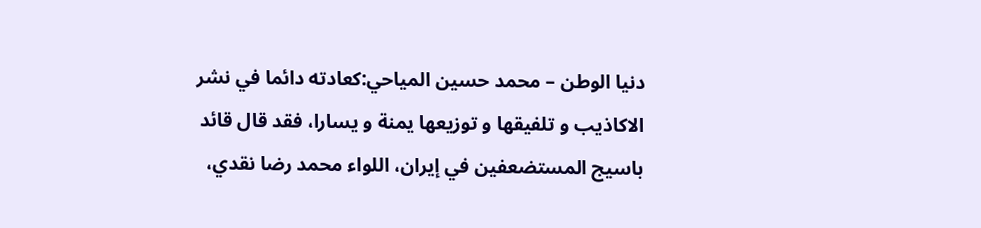دنيا الوطن – محمد حسين المياحي:کعادته دائما في نشر الاکاذيب و تلفيقها و توزيعها يمنة و يسارا، فقد قال قائد باسيج المستضعفين في إيران، اللواء محمد رضا نقدي،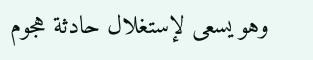وهو يسعى لإستغلال حادثة هجوم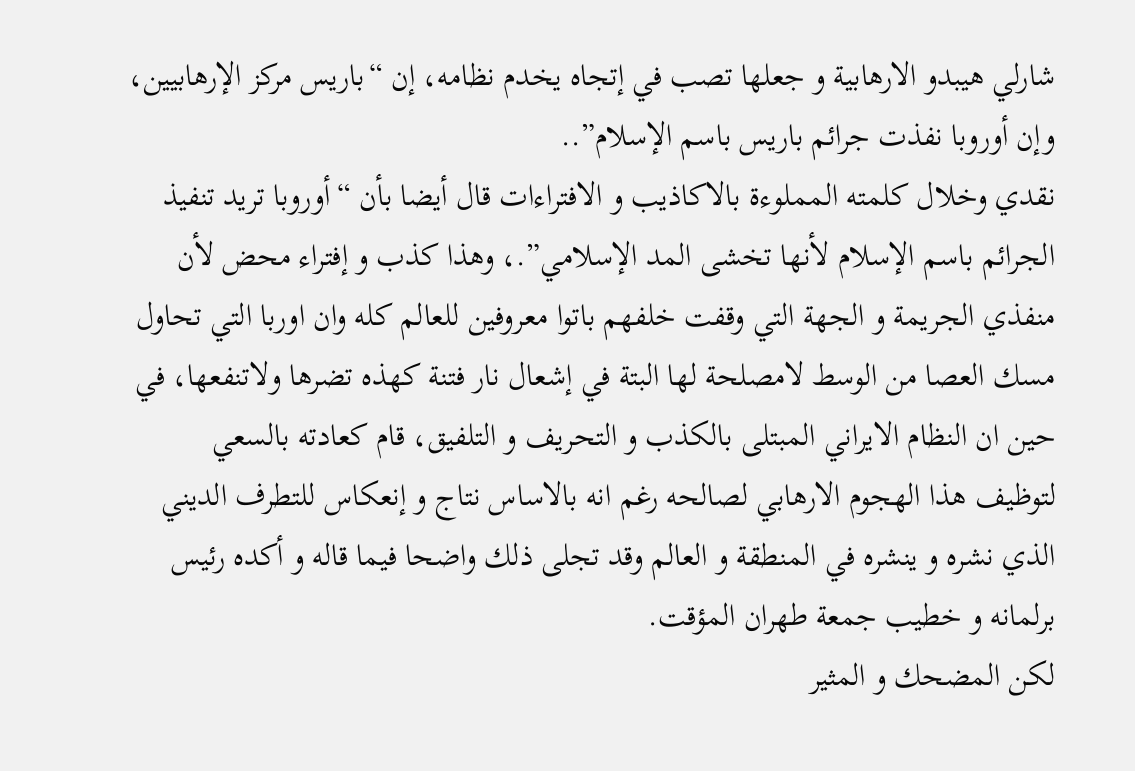شارلي هيبدو الارهابية و جعلها تصب في إتجاه يخدم نظامه، إن “باريس مركز الإرهابيين، وإن أوروبا نفذت جرائم باريس باسم الإسلام”..
نقدي وخلال کلمته المملوءة بالاکاذيب و الافتراءات قال أيضا بأن “أوروبا تريد تنفيذ الجرائم باسم الإسلام لأنها تخشى المد الإسلامي”.، وهذا کذب و إفتراء محض لأن منفذي الجريمة و الجهة التي وقفت خلفهم باتوا معروفين للعالم کله وان اوربا التي تحاول مسك العصا من الوسط لامصلحة لها البتة في إشعال نار فتنة کهذه تضرها ولاتنفعها، في حين ان النظام الايراني المبتلى بالکذب و التحريف و التلفيق، قام کعادته بالسعي لتوظيف هذا الهجوم الارهابي لصالحه رغم انه بالاساس نتاج و إنعکاس للتطرف الديني الذي نشره و ينشره في المنطقة و العالم وقد تجلى ذلك واضحا فيما قاله و أکده رئيس برلمانه و خطيب جمعة طهران المؤقت.
لکن المضحك و المثير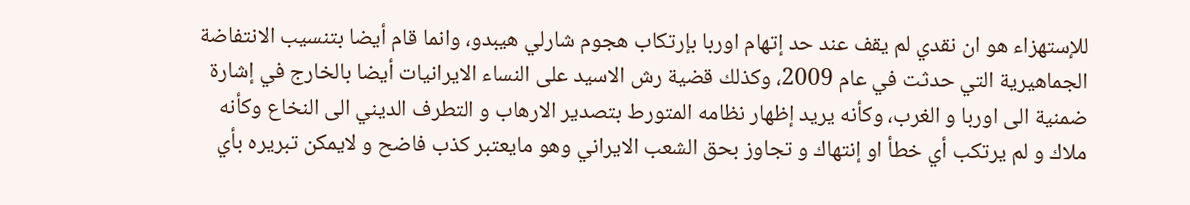للإستهزاء هو ان نقدي لم يقف عند حد إتهام اوربا بإرتکاب هجوم شارلي هيبدو، وانما قام أيضا بتنسيب الانتفاضة الجماهيرية التي حدثت في عام 2009، وکذلك قضية رش الاسيد على النساء الايرانيات أيضا بالخارج في إشارة ضمنية الى اوربا و الغرب، وکأنه يريد إظهار نظامه المتورط بتصدير الارهاب و التطرف الديني الى النخاع وکأنه ملاك و لم يرتکب أي خطأ او إنتهاك و تجاوز بحق الشعب الايراني وهو مايعتبر کذب فاضح و لايمکن تبريره بأي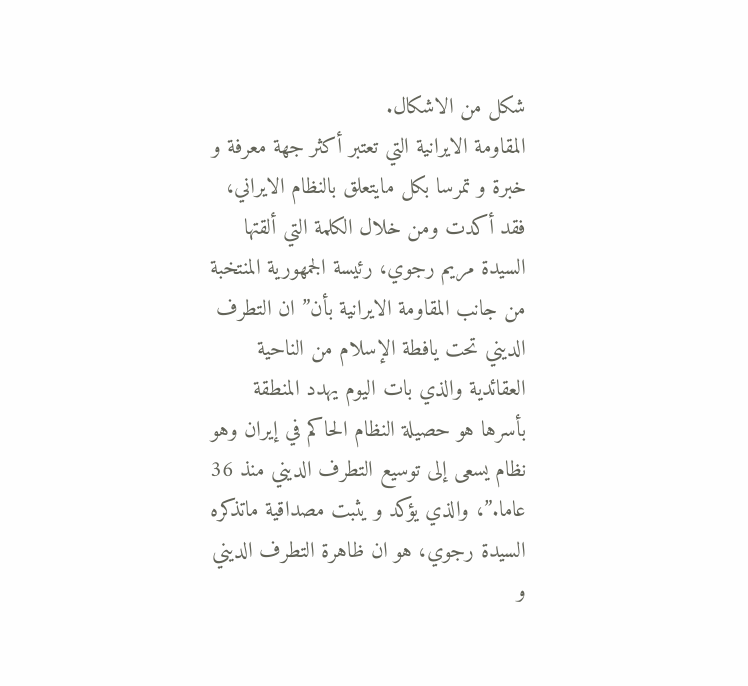شکل من الاشکال.
المقاومة الايرانية التي تعتبر أکثر جهة معرفة و خبرة و تمرسا بکل مايتعلق بالنظام الايراني، فقد أکدت ومن خلال الکلمة التي ألقتها السيدة مريم رجوي، رئيسة الجمهورية المنتخبة من جانب المقاومة الايرانية بأن” ان التطرف الديني تحت يافطة الإسلام من الناحية العقائدية والذي بات اليوم يهدد المنطقة بأسرها هو حصيلة النظام الحاكم في إيران وهو نظام يسعى إلى توسيع التطرف الديني منذ 36 عاما.”، والذي يؤکد و يثبت مصداقية ماتذکره السيدة رجوي، هو ان ظاهرة التطرف الديني و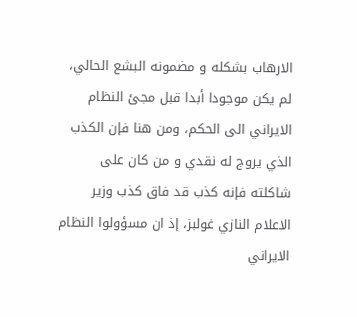الارهاب بشکله و مضمونه البشع الحالي، لم يکن موجودا أبدا قبل مجئ النظام الايراني الى الحکم، ومن هنا فإن الکذب الذي يروج له نقدي و من کان على شاکلته فإنه کذب قد فاق کذب وزير الاعلام النازي غولبز، إذ ان مسؤولوا النظام الايراني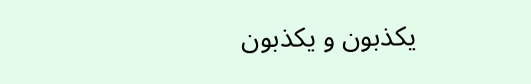يکذبون و يکذبون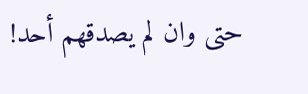حتى وان لم يصدقهم أحد!